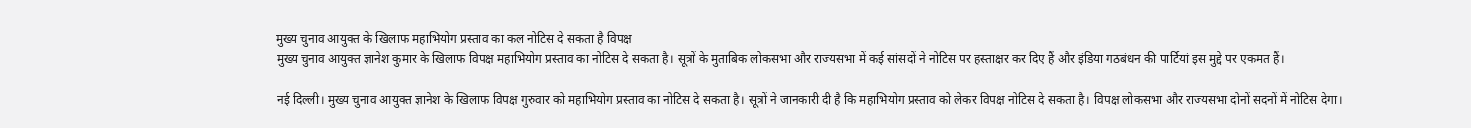मुख्य चुनाव आयुक्त के खिलाफ महाभियोग प्रस्ताव का कल नोटिस दे सकता है विपक्ष
मुख्य चुनाव आयुक्त ज्ञानेश कुमार के खिलाफ विपक्ष महाभियोग प्रस्ताव का नोटिस दे सकता है। सूत्रों के मुताबिक लोकसभा और राज्यसभा में कई सांसदों ने नोटिस पर हस्ताक्षर कर दिए हैं और इंडिया गठबंधन की पार्टियां इस मुद्दे पर एकमत हैं।

नई दिल्ली। मुख्य चुनाव आयुक्त ज्ञानेश के खिलाफ विपक्ष गुरुवार को महाभियोग प्रस्ताव का नोटिस दे सकता है। सूत्रों ने जानकारी दी है कि महाभियोग प्रस्ताव को लेकर विपक्ष नोटिस दे सकता है। विपक्ष लोकसभा और राज्यसभा दोनों सदनों में नोटिस देगा।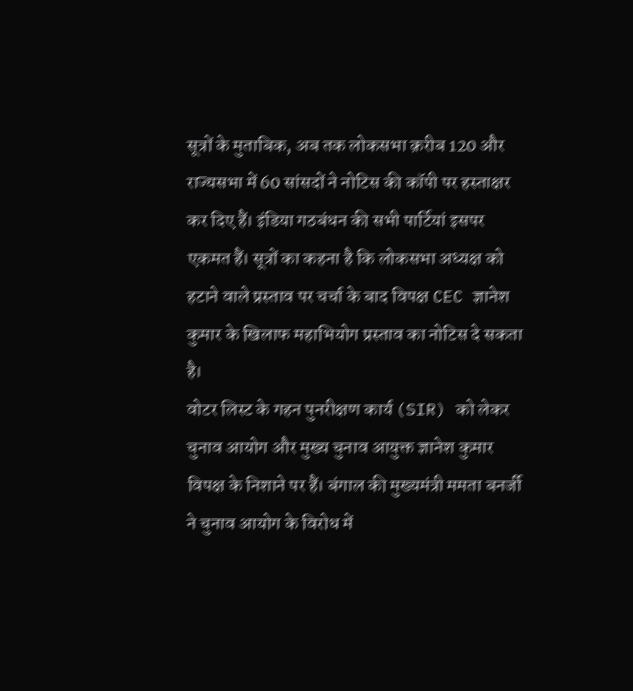सूत्रों के मुताबिक, अब तक लोकसभा क़रीब 120 और राज्यसभा में 60 सांसदों ने नोटिस की कॉपी पर हस्ताक्षर कर दिए हैं। इंडिया गठबंधन की सभी पार्टियां इसपर एकमत हैं। सूत्रों का कहना है कि लोकसभा अध्यक्ष को हटाने वाले प्रस्ताव पर चर्चा के बाद विपक्ष CEC ज्ञानेश कुमार के खिलाफ महाभियोग प्रस्ताव का नोटिस दे सकता है।
वोटर लिस्ट के गहन पुनरीक्षण कार्य (SIR) को लेकर चुनाव आयोग और मुख्य चुनाव आयुक्त ज्ञानेश कुमार विपक्ष के निशाने पर हैं। बंगाल की मुख्यमंत्री ममता बनर्जी ने चुनाव आयोग के विरोध में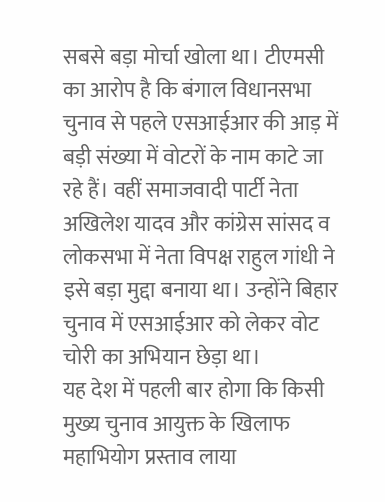सबसे बड़ा मोर्चा खोला था। टीएमसी का आरोप है कि बंगाल विधानसभा चुनाव से पहले एसआईआर की आड़ में बड़ी संख्या में वोटरों के नाम काटे जा रहे हैं। वहीं समाजवादी पार्टी नेता अखिलेश यादव और कांग्रेस सांसद व लोकसभा में नेता विपक्ष राहुल गांधी ने इसे बड़ा मुद्दा बनाया था। उन्होंने बिहार चुनाव में एसआईआर को लेकर वोट चोरी का अभियान छेड़ा था।
यह देश में पहली बार होगा कि किसी मुख्य चुनाव आयुक्त के खिलाफ महाभियोग प्रस्ताव लाया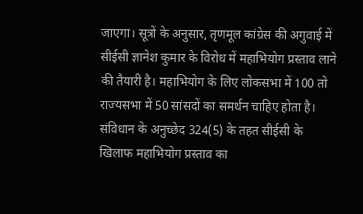जाएगा। सूत्रों के अनुसार, तृणमूल कांग्रेस की अगुवाई में सीईसी ज्ञानेश कुमार के विरोध में महाभियोग प्रस्ताव लाने की तैयारी है। महाभियोग के लिए लोकसभा में 100 तो राज्यसभा में 50 सांसदों का समर्थन चाहिए होता है। संविधान के अनुच्छेद 324(5) के तहत सीईसी के खिलाफ महाभियोग प्रस्ताव का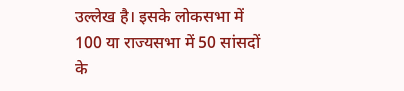उल्लेख है। इसके लोकसभा में 100 या राज्यसभा में 50 सांसदों के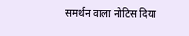समर्थन वाला नोटिस दिया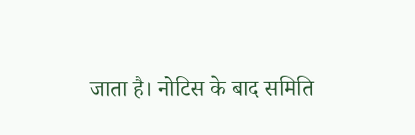जाता है। नोटिस के बाद समिति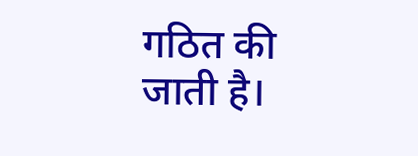गठित की जाती है।